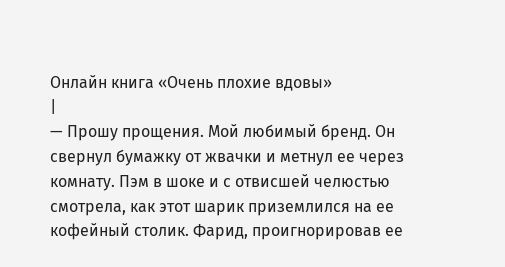Онлайн книга «Очень плохие вдовы»
|
— Прошу прощения. Мой любимый бренд. Он свернул бумажку от жвачки и метнул ее через комнату. Пэм в шоке и с отвисшей челюстью смотрела, как этот шарик приземлился на ее кофейный столик. Фарид, проигнорировав ее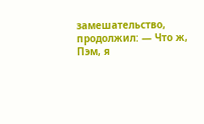замешательство, продолжил: — Что ж, Пэм, я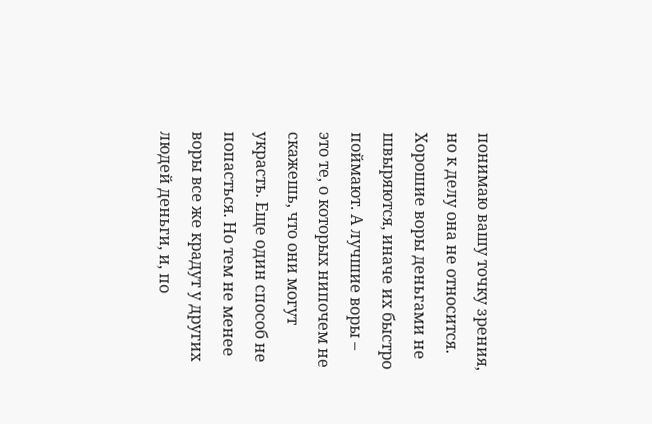понимаю вашу точку зрения, но к делу она не относится. Хорошие воры деньгами не швыряются, иначе их быстро поймают. А лучшие воры – это те, о которых нипочем не скажешь, что они могут украсть. Еще один способ не попасться. Но тем не менее воры все же крадут у других людей деньги, и, по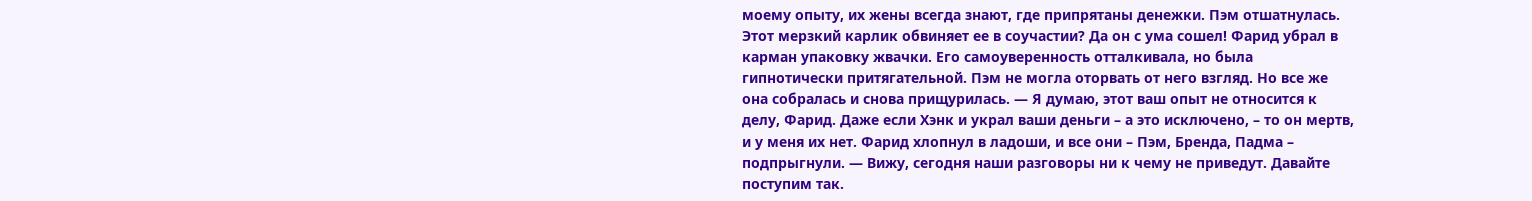моему опыту, их жены всегда знают, где припрятаны денежки. Пэм отшатнулась. Этот мерзкий карлик обвиняет ее в соучастии? Да он с ума сошел! Фарид убрал в карман упаковку жвачки. Его самоуверенность отталкивала, но была гипнотически притягательной. Пэм не могла оторвать от него взгляд. Но все же она собралась и снова прищурилась. — Я думаю, этот ваш опыт не относится к делу, Фарид. Даже если Хэнк и украл ваши деньги – а это исключено, – то он мертв, и у меня их нет. Фарид хлопнул в ладоши, и все они – Пэм, Бренда, Падма – подпрыгнули. — Вижу, сегодня наши разговоры ни к чему не приведут. Давайте поступим так.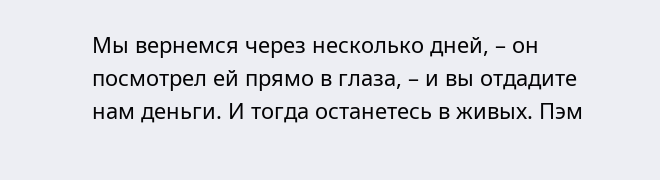Мы вернемся через несколько дней, – он посмотрел ей прямо в глаза, – и вы отдадите нам деньги. И тогда останетесь в живых. Пэм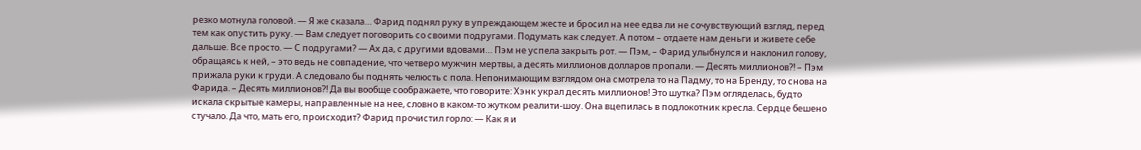резко мотнула головой. — Я же сказала… Фарид поднял руку в упреждающем жесте и бросил на нее едва ли не сочувствующий взгляд, перед тем как опустить руку. — Вам следует поговорить со своими подругами. Подумать как следует. А потом – отдаете нам деньги и живете себе дальше. Все просто. — С подругами? — Ах да, с другими вдовами… Пэм не успела закрыть рот. — Пэм, – Фарид улыбнулся и наклонил голову, обращаясь к ней, – это ведь не совпадение, что четверо мужчин мертвы, а десять миллионов долларов пропали. — Десять миллионов?! – Пэм прижала руки к груди. А следовало бы поднять челюсть с пола. Непонимающим взглядом она смотрела то на Падму, то на Бренду, то снова на Фарида. – Десять миллионов?! Да вы вообще соображаете, что говорите: Хэнк украл десять миллионов! Это шутка? Пэм огляделась, будто искала скрытые камеры, направленные на нее, словно в каком-то жутком реалити-шоу. Она вцепилась в подлокотник кресла. Сердце бешено стучало. Да что, мать его, происходит? Фарид прочистил горло: — Как я и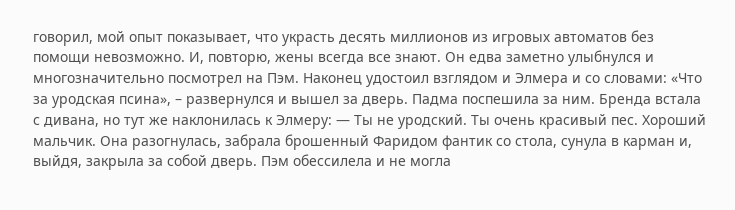говорил, мой опыт показывает, что украсть десять миллионов из игровых автоматов без помощи невозможно. И, повторю, жены всегда все знают. Он едва заметно улыбнулся и многозначительно посмотрел на Пэм. Наконец удостоил взглядом и Элмера и со словами: «Что за уродская псина», – развернулся и вышел за дверь. Падма поспешила за ним. Бренда встала с дивана, но тут же наклонилась к Элмеру: — Ты не уродский. Ты очень красивый пес. Хороший мальчик. Она разогнулась, забрала брошенный Фаридом фантик со стола, сунула в карман и, выйдя, закрыла за собой дверь. Пэм обессилела и не могла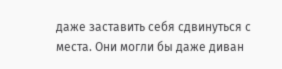даже заставить себя сдвинуться с места. Они могли бы даже диван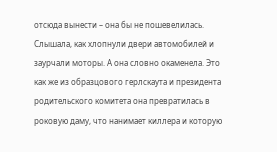отсюда вынести – она бы не пошевелилась. Слышала, как хлопнули двери автомобилей и заурчали моторы. А она словно окаменела. Это как же из образцового герлскаута и президента родительского комитета она превратилась в роковую даму, что нанимает киллера и которую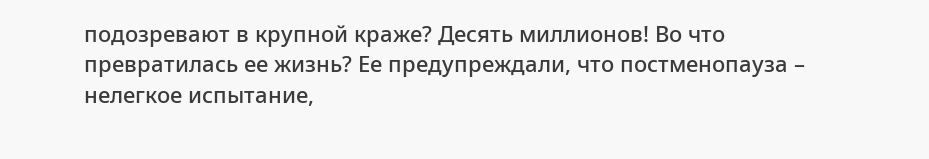подозревают в крупной краже? Десять миллионов! Во что превратилась ее жизнь? Ее предупреждали, что постменопауза – нелегкое испытание,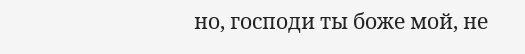но, господи ты боже мой, не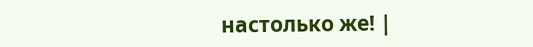настолько же! |